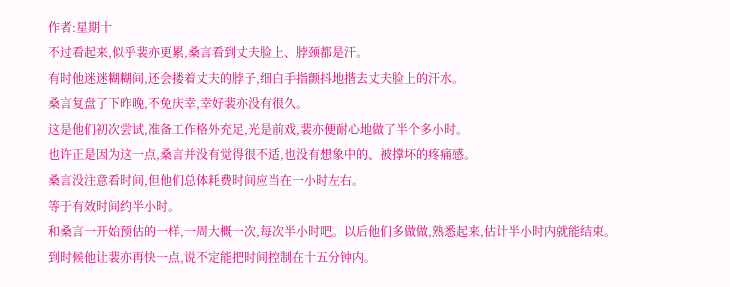作者:星期十
不过看起来,似乎裴亦更累,桑言看到丈夫脸上、脖颈都是汗。
有时他迷迷糊糊间,还会搂着丈夫的脖子,细白手指颤抖地揩去丈夫脸上的汗水。
桑言复盘了下昨晚,不免庆幸,幸好裴亦没有很久。
这是他们初次尝试,准备工作格外充足,光是前戏,裴亦便耐心地做了半个多小时。
也许正是因为这一点,桑言并没有觉得很不适,也没有想象中的、被撑坏的疼痛感。
桑言没注意看时间,但他们总体耗费时间应当在一小时左右。
等于有效时间约半小时。
和桑言一开始预估的一样,一周大概一次,每次半小时吧。以后他们多做做,熟悉起来,估计半小时内就能结束。
到时候他让裴亦再快一点,说不定能把时间控制在十五分钟内。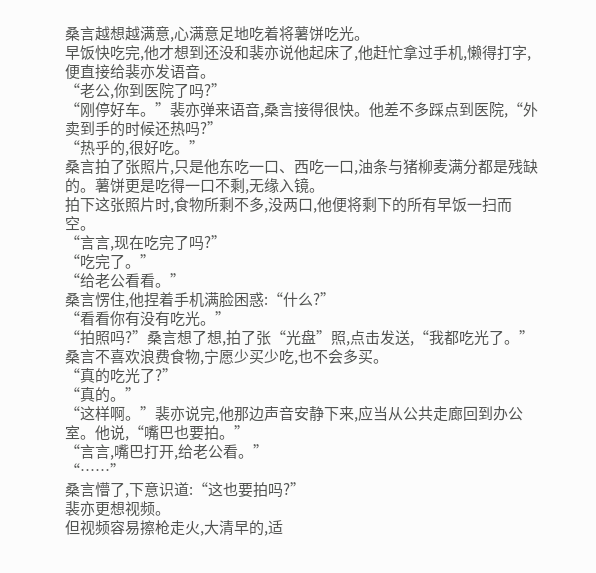桑言越想越满意,心满意足地吃着将薯饼吃光。
早饭快吃完,他才想到还没和裴亦说他起床了,他赶忙拿过手机,懒得打字,便直接给裴亦发语音。
“老公,你到医院了吗?”
“刚停好车。”裴亦弹来语音,桑言接得很快。他差不多踩点到医院,“外卖到手的时候还热吗?”
“热乎的,很好吃。”
桑言拍了张照片,只是他东吃一口、西吃一口,油条与猪柳麦满分都是残缺的。薯饼更是吃得一口不剩,无缘入镜。
拍下这张照片时,食物所剩不多,没两口,他便将剩下的所有早饭一扫而空。
“言言,现在吃完了吗?”
“吃完了。”
“给老公看看。”
桑言愣住,他捏着手机满脸困惑:“什么?”
“看看你有没有吃光。”
“拍照吗?”桑言想了想,拍了张“光盘”照,点击发送,“我都吃光了。”
桑言不喜欢浪费食物,宁愿少买少吃,也不会多买。
“真的吃光了?”
“真的。”
“这样啊。”裴亦说完,他那边声音安静下来,应当从公共走廊回到办公室。他说,“嘴巴也要拍。”
“言言,嘴巴打开,给老公看。”
“……”
桑言懵了,下意识道:“这也要拍吗?”
裴亦更想视频。
但视频容易擦枪走火,大清早的,适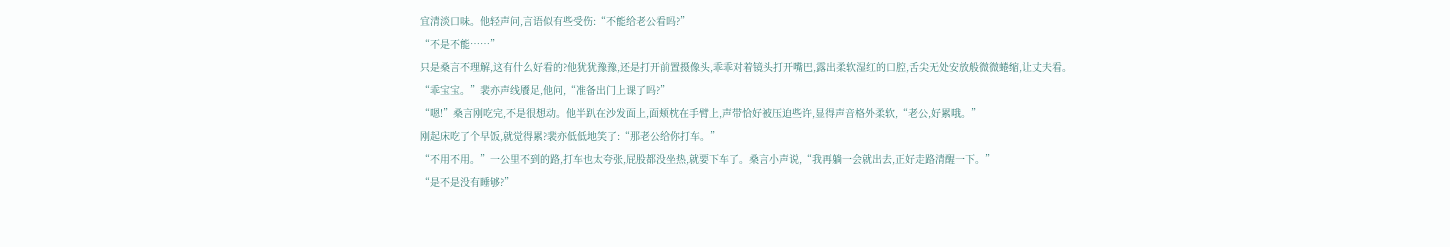宜清淡口味。他轻声问,言语似有些受伤:“不能给老公看吗?”
“不是不能……”
只是桑言不理解,这有什么好看的?他犹犹豫豫,还是打开前置摄像头,乖乖对着镜头打开嘴巴,露出柔软湿红的口腔,舌尖无处安放般微微蜷缩,让丈夫看。
“乖宝宝。”裴亦声线餍足,他问,“准备出门上课了吗?”
“嗯!”桑言刚吃完,不是很想动。他半趴在沙发面上,面颊枕在手臂上,声带恰好被压迫些许,显得声音格外柔软,“老公,好累哦。”
刚起床吃了个早饭,就觉得累?裴亦低低地笑了:“那老公给你打车。”
“不用不用。”一公里不到的路,打车也太夸张,屁股都没坐热,就要下车了。桑言小声说,“我再躺一会就出去,正好走路清醒一下。”
“是不是没有睡够?”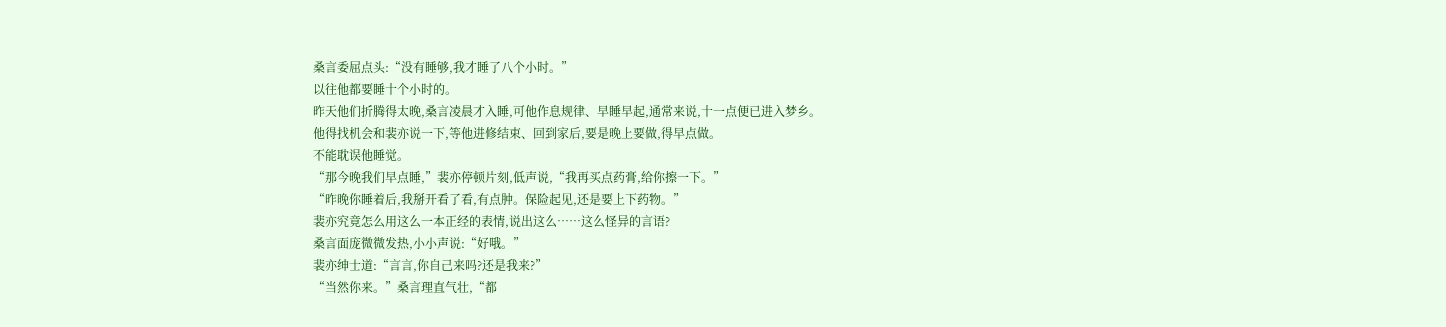桑言委屈点头:“没有睡够,我才睡了八个小时。”
以往他都要睡十个小时的。
昨天他们折腾得太晚,桑言凌晨才入睡,可他作息规律、早睡早起,通常来说,十一点便已进入梦乡。
他得找机会和裴亦说一下,等他进修结束、回到家后,要是晚上要做,得早点做。
不能耽误他睡觉。
“那今晚我们早点睡,”裴亦停顿片刻,低声说,“我再买点药膏,给你擦一下。”
“昨晚你睡着后,我掰开看了看,有点肿。保险起见,还是要上下药物。”
裴亦究竟怎么用这么一本正经的表情,说出这么……这么怪异的言语?
桑言面庞微微发热,小小声说:“好哦。”
裴亦绅士道:“言言,你自己来吗?还是我来?”
“当然你来。”桑言理直气壮,“都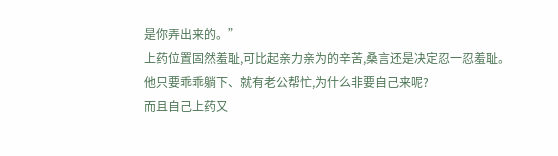是你弄出来的。”
上药位置固然羞耻,可比起亲力亲为的辛苦,桑言还是决定忍一忍羞耻。他只要乖乖躺下、就有老公帮忙,为什么非要自己来呢?
而且自己上药又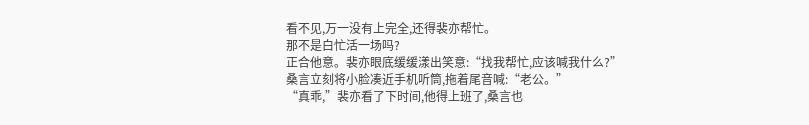看不见,万一没有上完全,还得裴亦帮忙。
那不是白忙活一场吗?
正合他意。裴亦眼底缓缓漾出笑意:“找我帮忙,应该喊我什么?”
桑言立刻将小脸凑近手机听筒,拖着尾音喊:“老公。”
“真乖,”裴亦看了下时间,他得上班了,桑言也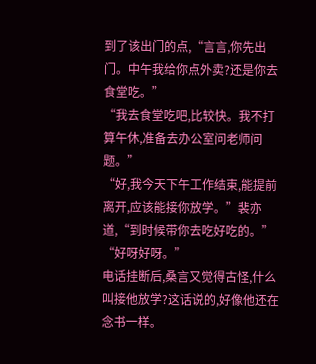到了该出门的点,“言言,你先出门。中午我给你点外卖?还是你去食堂吃。”
“我去食堂吃吧,比较快。我不打算午休,准备去办公室问老师问题。”
“好,我今天下午工作结束,能提前离开,应该能接你放学。”裴亦道,“到时候带你去吃好吃的。”
“好呀好呀。”
电话挂断后,桑言又觉得古怪,什么叫接他放学?这话说的,好像他还在念书一样。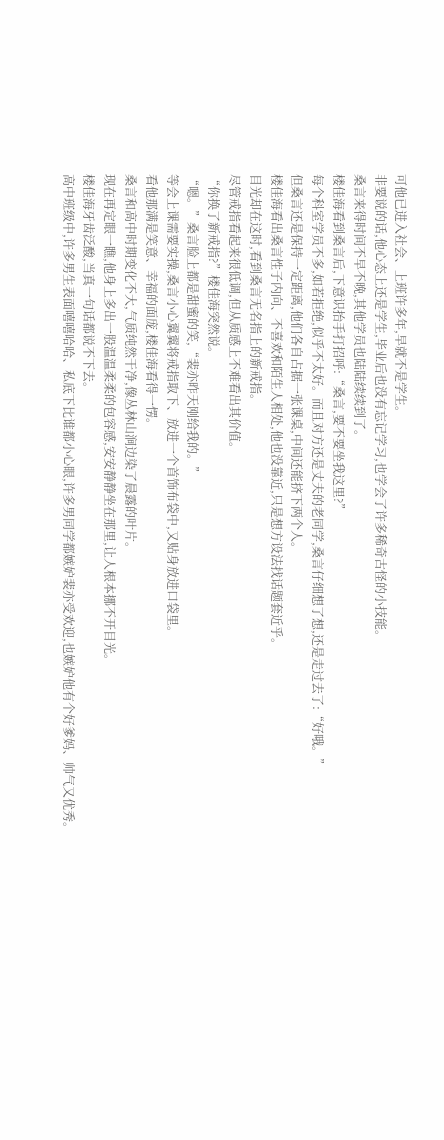可他已进入社会、上班许多年,早就不是学生。
非要说的话,他心态上还是学生,毕业后也没有忘记学习,也学会了许多稀奇古怪的小技能。
桑言来得时间不早不晚,其他学员也陆陆续续到了。
楼佳海看到桑言后,下意识抬手打招呼:“桑言,要不要坐我这里?”
每个科室学员不多,如若拒绝,似乎不太好。而且对方还是丈夫的老同学,桑言仔细想了想,还是走过去了:“好哦。”
但桑言还是保持一定距离,他们各自占据一张课桌,中间还能挤下两个人。
楼佳海看出桑言性子内向、不喜欢和陌生人相处,他也没靠近,只是想方设法找话题套近乎。
目光却在这时,看到桑言无名指上的新戒指。
尽管戒指看起来很低调,但从质感上不难看出其价值。
“你换了新戒指?”楼佳海突然说。
“嗯。”桑言脸上都是甜蜜的笑,“裴亦昨天刚给我的。”
等会上课需要实操,桑言小心翼翼将戒指取下、放进一个首饰布袋中,又贴身放进口袋里。
看他那满是笑意、幸福的面庞,楼佳海看得一愣。
桑言和高中时期变化不大,气质纯然干净,像丛林山涧边染了晨露的叶片。
现在再定眼一瞧,他身上多出一股温温柔柔的包容感,安安静静坐在那里,让人根本挪不开目光。
楼佳海牙齿泛酸,当真一句话都说不下去。
高中班级中,许多男生表面嘻嘻哈哈、私底下比谁都小心眼,许多男同学都嫉妒裴亦受欢迎,也嫉妒他有个好爹妈、帅气又优秀。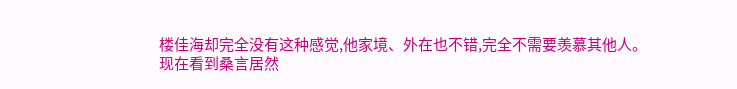楼佳海却完全没有这种感觉,他家境、外在也不错,完全不需要羡慕其他人。
现在看到桑言居然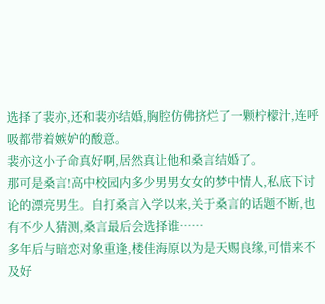选择了裴亦,还和裴亦结婚,胸腔仿佛挤烂了一颗柠檬汁,连呼吸都带着嫉妒的酸意。
裴亦这小子命真好啊,居然真让他和桑言结婚了。
那可是桑言!高中校园内多少男男女女的梦中情人,私底下讨论的漂亮男生。自打桑言入学以来,关于桑言的话题不断,也有不少人猜测,桑言最后会选择谁……
多年后与暗恋对象重逢,楼佳海原以为是天赐良缘,可惜来不及好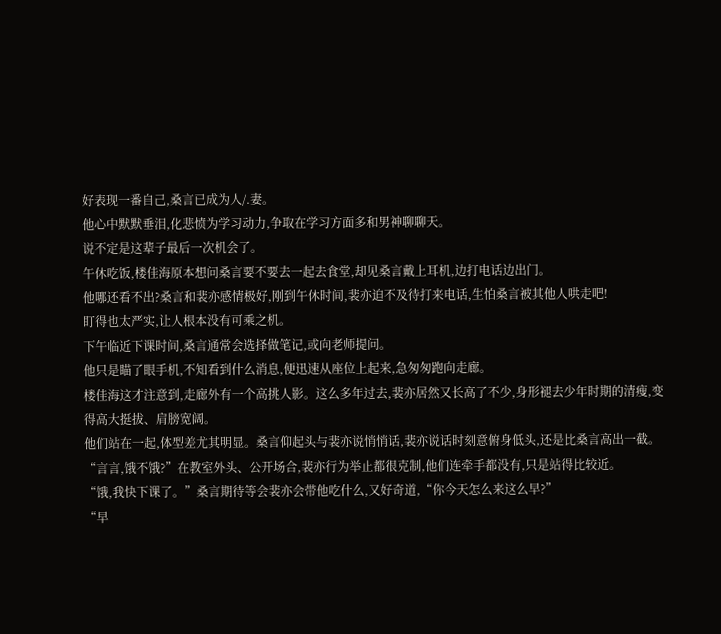好表现一番自己,桑言已成为人/.妻。
他心中默默垂泪,化悲愤为学习动力,争取在学习方面多和男神聊聊天。
说不定是这辈子最后一次机会了。
午休吃饭,楼佳海原本想问桑言要不要去一起去食堂,却见桑言戴上耳机,边打电话边出门。
他哪还看不出?桑言和裴亦感情极好,刚到午休时间,裴亦迫不及待打来电话,生怕桑言被其他人哄走吧!
盯得也太严实,让人根本没有可乘之机。
下午临近下课时间,桑言通常会选择做笔记,或向老师提问。
他只是瞄了眼手机,不知看到什么消息,便迅速从座位上起来,急匆匆跑向走廊。
楼佳海这才注意到,走廊外有一个高挑人影。这么多年过去,裴亦居然又长高了不少,身形褪去少年时期的清瘦,变得高大挺拔、肩膀宽阔。
他们站在一起,体型差尤其明显。桑言仰起头与裴亦说悄悄话,裴亦说话时刻意俯身低头,还是比桑言高出一截。
“言言,饿不饿?”在教室外头、公开场合,裴亦行为举止都很克制,他们连牵手都没有,只是站得比较近。
“饿,我快下课了。”桑言期待等会裴亦会带他吃什么,又好奇道,“你今天怎么来这么早?”
“早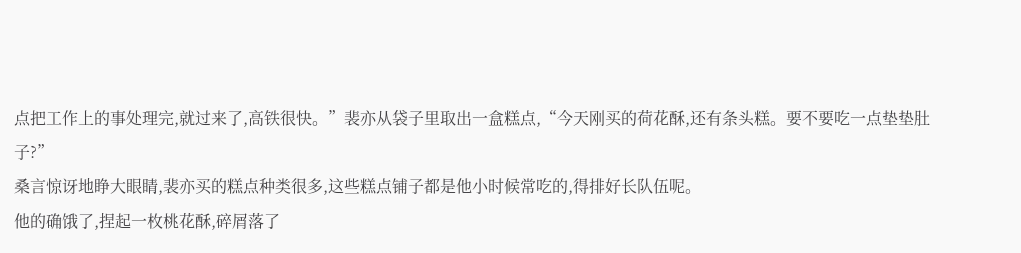点把工作上的事处理完,就过来了,高铁很快。”裴亦从袋子里取出一盒糕点,“今天刚买的荷花酥,还有条头糕。要不要吃一点垫垫肚子?”
桑言惊讶地睁大眼睛,裴亦买的糕点种类很多,这些糕点铺子都是他小时候常吃的,得排好长队伍呢。
他的确饿了,捏起一枚桃花酥,碎屑落了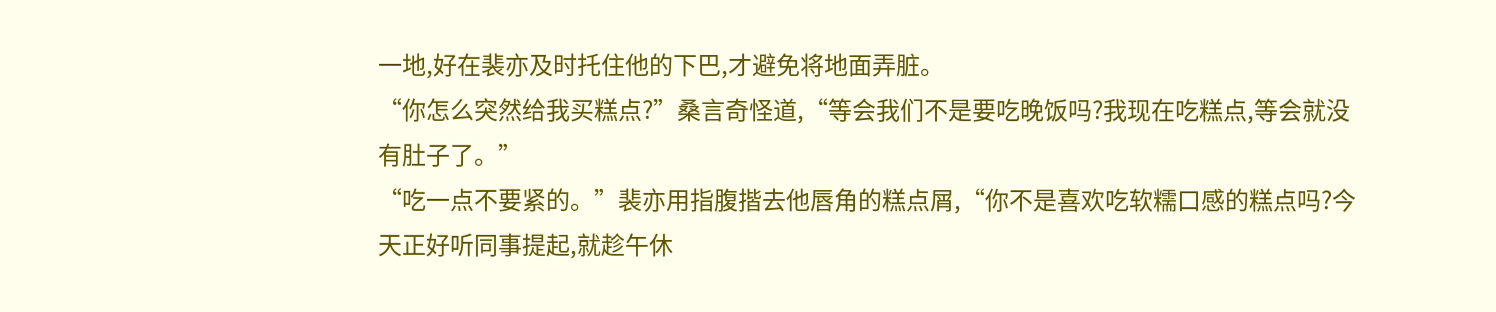一地,好在裴亦及时托住他的下巴,才避免将地面弄脏。
“你怎么突然给我买糕点?”桑言奇怪道,“等会我们不是要吃晚饭吗?我现在吃糕点,等会就没有肚子了。”
“吃一点不要紧的。”裴亦用指腹揩去他唇角的糕点屑,“你不是喜欢吃软糯口感的糕点吗?今天正好听同事提起,就趁午休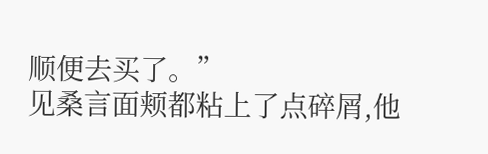顺便去买了。”
见桑言面颊都粘上了点碎屑,他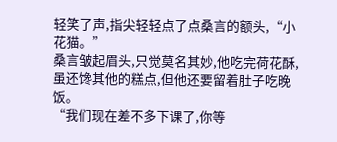轻笑了声,指尖轻轻点了点桑言的额头,“小花猫。”
桑言皱起眉头,只觉莫名其妙,他吃完荷花酥,虽还馋其他的糕点,但他还要留着肚子吃晚饭。
“我们现在差不多下课了,你等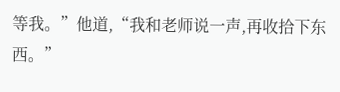等我。”他道,“我和老师说一声,再收拾下东西。”